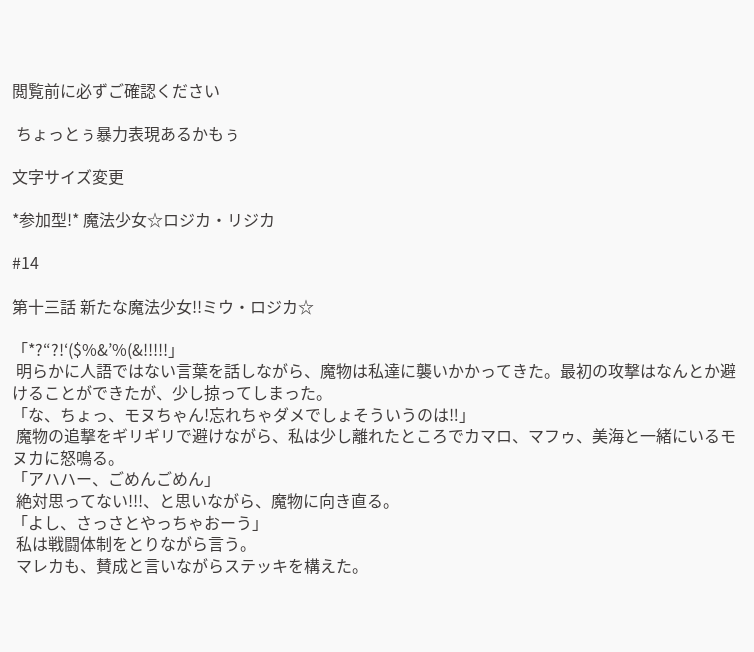閲覧前に必ずご確認ください

 ちょっとぅ暴力表現あるかもぅ

文字サイズ変更

*参加型!* 魔法少女☆ロジカ・リジカ

#14

第十三話 新たな魔法少女!!ミウ・ロジカ☆

「*?“?!‘($%&’%(&!!!!!」
 明らかに人語ではない言葉を話しながら、魔物は私達に襲いかかってきた。最初の攻撃はなんとか避けることができたが、少し掠ってしまった。
「な、ちょっ、モヌちゃん!忘れちゃダメでしょそういうのは‼」
 魔物の追撃をギリギリで避けながら、私は少し離れたところでカマロ、マフゥ、美海と一緒にいるモヌカに怒鳴る。
「アハハー、ごめんごめん」
 絶対思ってない!!!、と思いながら、魔物に向き直る。
「よし、さっさとやっちゃおーう」
 私は戦闘体制をとりながら言う。
 マレカも、賛成と言いながらステッキを構えた。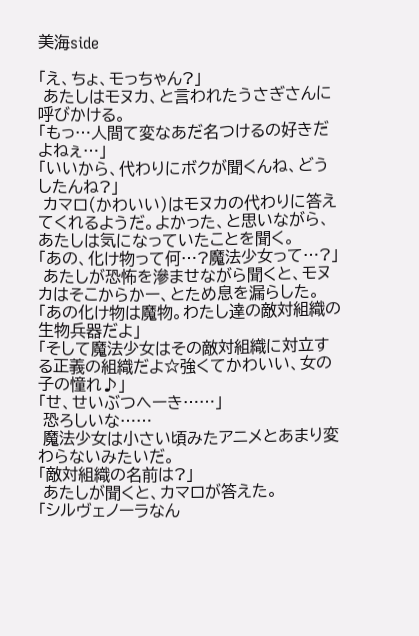美海side

「え、ちょ、モっちゃん?」
 あたしはモヌカ、と言われたうさぎさんに呼びかける。
「もっ…人間て変なあだ名つけるの好きだよねぇ…」
「いいから、代わりにボクが聞くんね、どうしたんね?」
 カマロ(かわいい)はモヌカの代わりに答えてくれるようだ。よかった、と思いながら、あたしは気になっていたことを聞く。
「あの、化け物って何…?魔法少女って…?」
 あたしが恐怖を滲ませながら聞くと、モヌカはそこからかー、とため息を漏らした。
「あの化け物は魔物。わたし達の敵対組織の生物兵器だよ」
「そして魔法少女はその敵対組織に対立する正義の組織だよ☆強くてかわいい、女の子の憧れ♪」
「せ、せいぶつへーき……」
 恐ろしいな……
 魔法少女は小さい頃みたアニメとあまり変わらないみたいだ。
「敵対組織の名前は?」
 あたしが聞くと、カマロが答えた。
「シルヴェノーラなん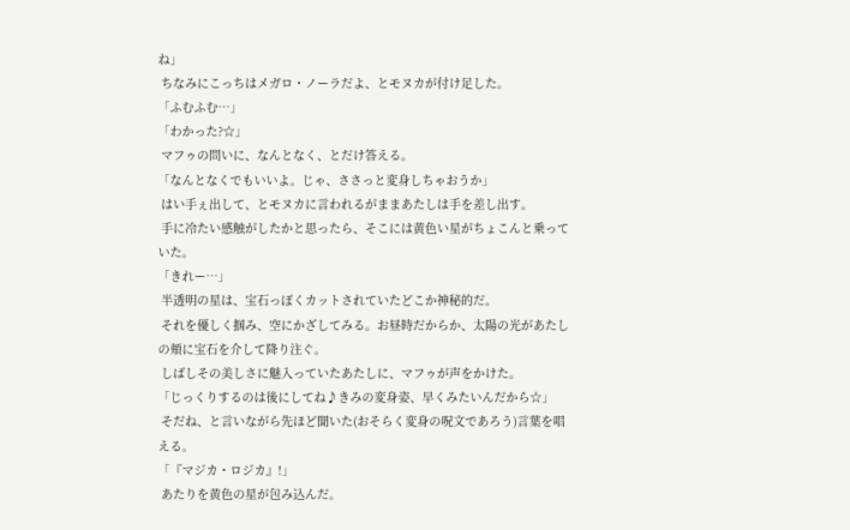ね」
 ちなみにこっちはメガロ・ノーラだよ、とモヌカが付け足した。
「ふむふむ…」
「わかった?☆」
 マフゥの問いに、なんとなく、とだけ答える。
「なんとなくでもいいよ。じゃ、ささっと変身しちゃおうか」
 はい手ぇ出して、とモヌカに言われるがままあたしは手を差し出す。
 手に冷たい感触がしたかと思ったら、そこには黄色い星がちょこんと乗っていた。
「きれー…」
 半透明の星は、宝石っぽくカットされていたどこか神秘的だ。
 それを優しく掴み、空にかざしてみる。お昼時だからか、太陽の光があたしの頬に宝石を介して降り注ぐ。
 しばしその美しさに魅入っていたあたしに、マフゥが声をかけた。
「じっくりするのは後にしてね♪きみの変身姿、早くみたいんだから☆」
 そだね、と言いながら先ほど聞いた(おそらく変身の呪文であろう)言葉を唱える。
「『マジカ・ロジカ』!」
 あたりを黄色の星が包み込んだ。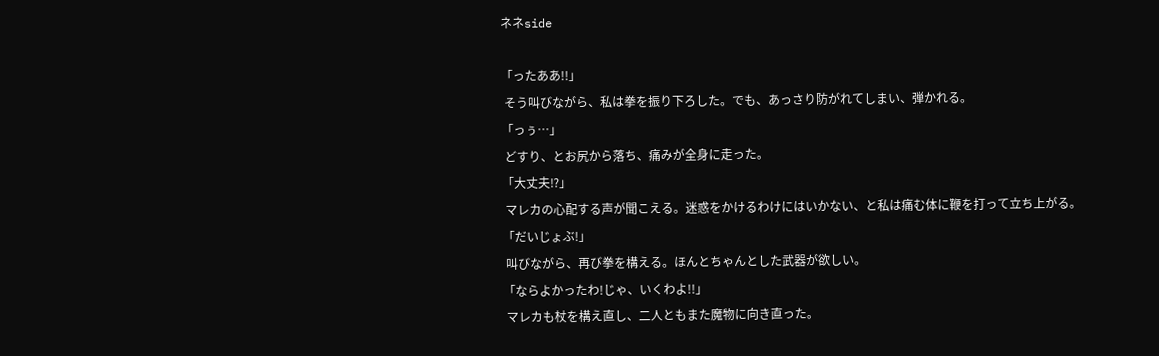ネネside

「ったああ!!」
 そう叫びながら、私は拳を振り下ろした。でも、あっさり防がれてしまい、弾かれる。
「っぅ…」
 どすり、とお尻から落ち、痛みが全身に走った。
「大丈夫⁉」
 マレカの心配する声が聞こえる。迷惑をかけるわけにはいかない、と私は痛む体に鞭を打って立ち上がる。
「だいじょぶ!」
 叫びながら、再び拳を構える。ほんとちゃんとした武器が欲しい。
「ならよかったわ!じゃ、いくわよ!!」
 マレカも杖を構え直し、二人ともまた魔物に向き直った。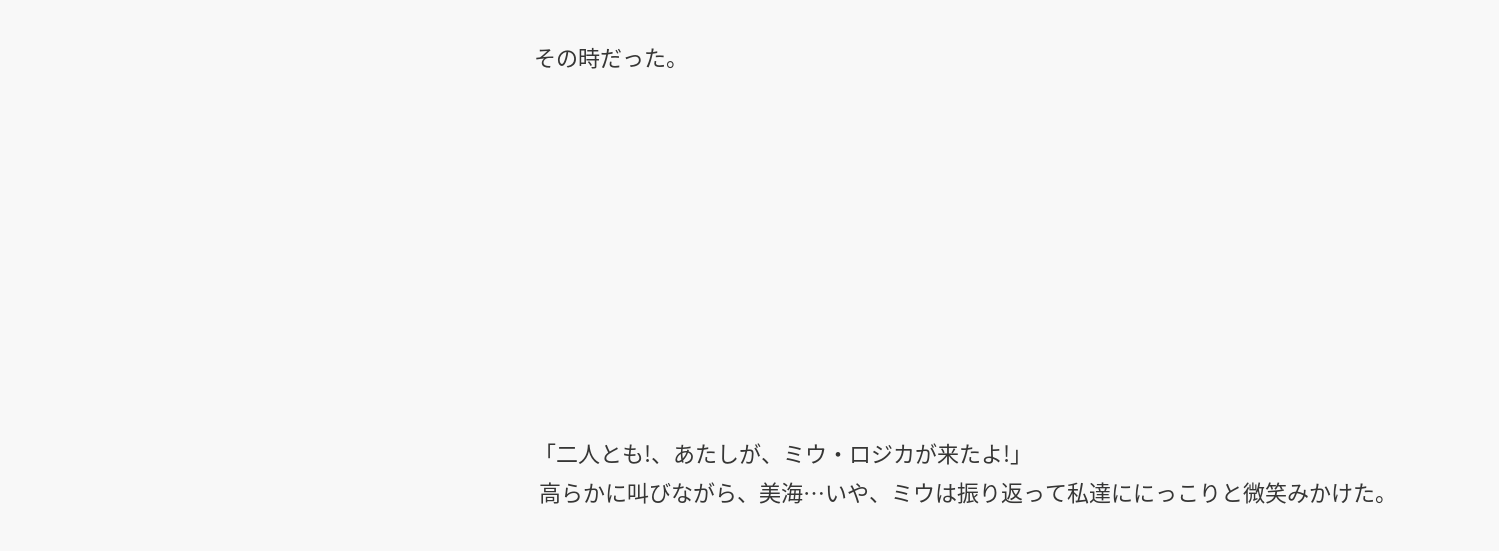その時だった。









「二人とも!、あたしが、ミウ・ロジカが来たよ!」
 高らかに叫びながら、美海…いや、ミウは振り返って私達ににっこりと微笑みかけた。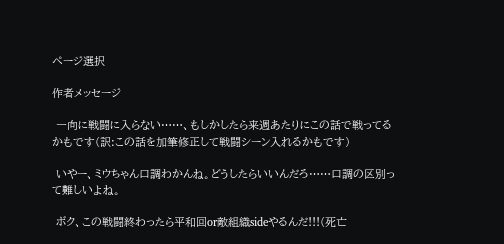ページ選択

作者メッセージ

 一向に戦闘に入らない……、もしかしたら来週あたりにこの話で戦ってるかもです(訳:この話を加筆修正して戦闘シーン入れるかもです)

 いやー、ミウちゃん口調わかんね。どうしたらいいんだろ……口調の区別って難しいよね。

 ボク、この戦闘終わったら平和回or敵組織sideやるんだ!!!(死亡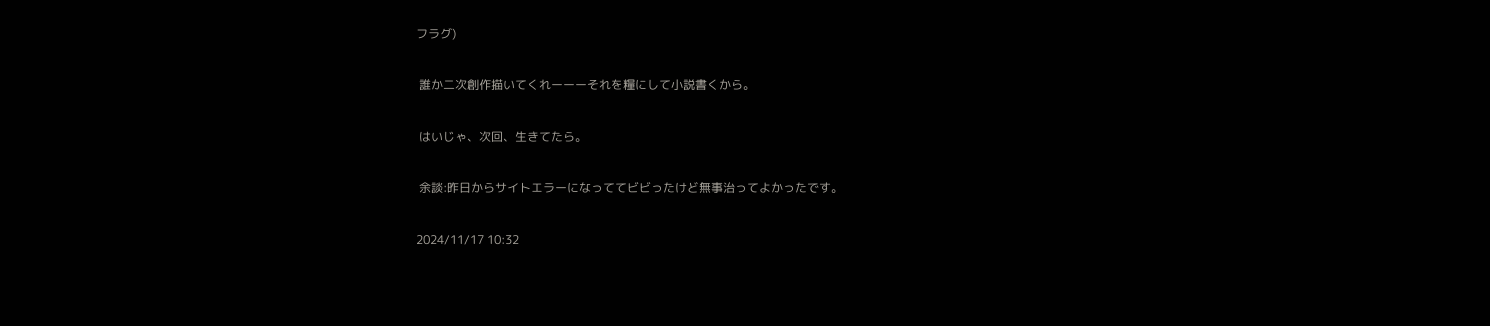フラグ)

 誰か二次創作描いてくれーーーそれを糧にして小説書くから。

 はいじゃ、次回、生きてたら。

 余談:昨日からサイトエラーになっててビビったけど無事治ってよかったです。

2024/11/17 10:32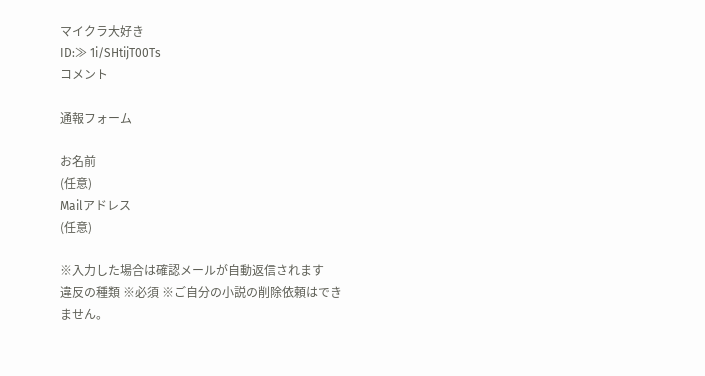マイクラ大好き
ID:≫ 1i/SHtijT00Ts
コメント

通報フォーム

お名前
(任意)
Mailアドレス
(任意)

※入力した場合は確認メールが自動返信されます
違反の種類 ※必須 ※ご自分の小説の削除依頼はできません。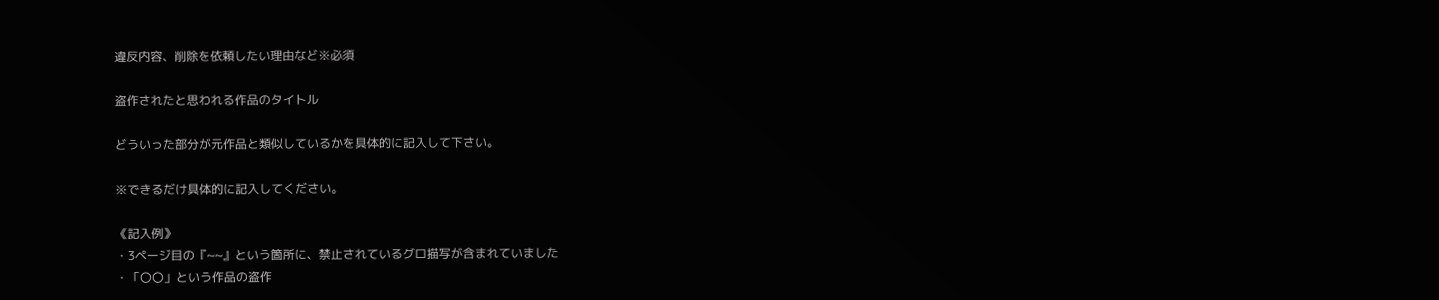違反内容、削除を依頼したい理由など※必須

盗作されたと思われる作品のタイトル

どういった部分が元作品と類似しているかを具体的に記入して下さい。

※できるだけ具体的に記入してください。

《記入例》
・3ページ目の『~~』という箇所に、禁止されているグロ描写が含まれていました
・「〇〇」という作品の盗作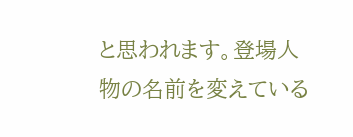と思われます。登場人物の名前を変えている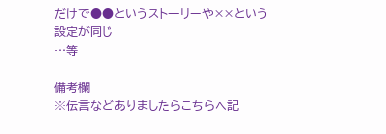だけで●●というストーリーや××という設定が同じ
…等

備考欄
※伝言などありましたらこちらへ記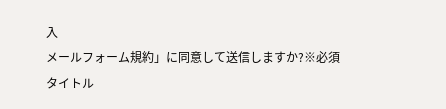入
メールフォーム規約」に同意して送信しますか?※必須
タイトル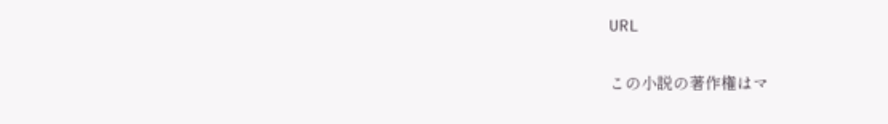URL

この小説の著作権はマ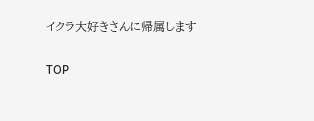イクラ大好きさんに帰属します

TOP